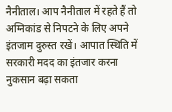नैनीताल। आप नैनीताल में रहते हैं तो अग्निकांड से निपटने के लिए अपने इंतजाम दुरुस्त रखें। आपात स्थिति में सरकारी मदद का इंतजार करना नुकसान बढ़ा सकता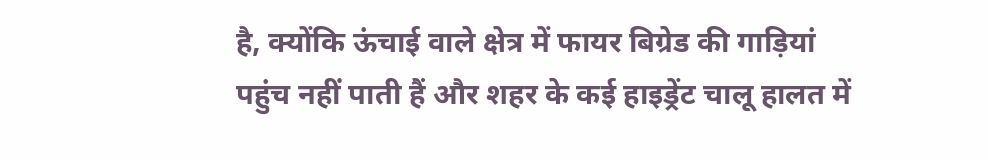है, क्योंकि ऊंचाई वाले क्षेत्र में फायर बिग्रेड की गाड़ियां पहुंच नहीं पाती हैं और शहर के कई हाइड्रेंट चालू हालत में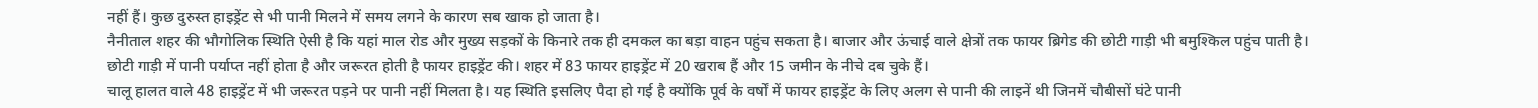नहीं हैं। कुछ दुरुस्त हाइड्रेंट से भी पानी मिलने में समय लगने के कारण सब खाक हो जाता है।
नैनीताल शहर की भौगोलिक स्थिति ऐसी है कि यहां माल रोड और मुख्य सड़कों के किनारे तक ही दमकल का बड़ा वाहन पहुंच सकता है। बाजार और ऊंचाई वाले क्षेत्रों तक फायर ब्रिगेड की छोटी गाड़ी भी बमुश्किल पहुंच पाती है। छोटी गाड़ी में पानी पर्याप्त नहीं होता है और जरूरत होती है फायर हाइड्रेंट की। शहर में 83 फायर हाइड्रेंट में 20 खराब हैं और 15 जमीन के नीचे दब चुके हैं।
चालू हालत वाले 48 हाइड्रेंट में भी जरूरत पड़ने पर पानी नहीं मिलता है। यह स्थिति इसलिए पैदा हो गई है क्योंकि पूर्व के वर्षों में फायर हाइड्रेंट के लिए अलग से पानी की लाइनें थी जिनमें चौबीसों घंटे पानी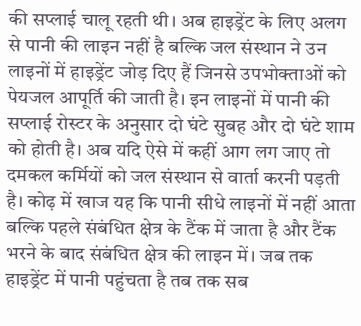की सप्लाई चालू रहती थी। अब हाइड्रेंट के लिए अलग से पानी की लाइन नहीं है बल्कि जल संस्थान ने उन लाइनों में हाइड्रेंट जोड़ दिए हैं जिनसे उपभोक्ताओं को पेयजल आपूर्ति की जाती है। इन लाइनों में पानी की सप्लाई रोस्टर के अनुसार दो घंटे सुबह और दो घंटे शाम को होती है। अब यदि ऐसे में कहीं आग लग जाए तो दमकल कर्मियों को जल संस्थान से वार्ता करनी पड़ती है। कोढ़ में खाज यह कि पानी सीधे लाइनों में नहीं आता बल्कि पहले संबंधित क्षेत्र के टैंक में जाता है और टैंक भरने के बाद संबंधित क्षेत्र की लाइन में। जब तक हाइड्रेंट में पानी पहुंचता है तब तक सब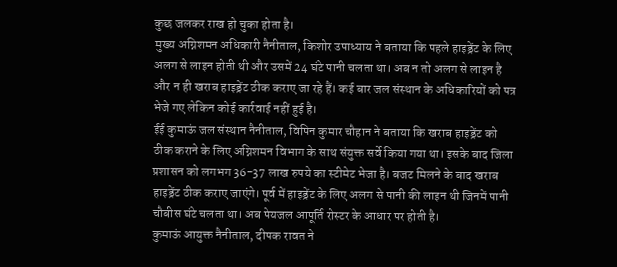कुछ जलकर राख हो चुका होता है।
मुख्य अग्निशमन अधिकारी नैनीताल, किशोर उपाध्याय ने बताया कि पहले हाइड्रेंट के लिए अलग से लाइन होती थी और उसमें 24 घंटे पानी चलता था। अब न तो अलग से लाइन है और न ही खराब हाइड्रेंट ठीक कराए जा रहे हैं। कई बार जल संस्थान के अधिकारियों को पत्र भेजे गए लेकिन कोई कार्रवाई नहीं हुई है।
ईई कुमाऊं जल संस्थान नैनीताल, विपिन कुमार चौहान ने बताया कि खराब हाइड्रेंट को ठीक कराने के लिए अग्निशमन विभाग के साथ संयुक्त सर्वे किया गया था। इसके बाद जिला प्रशासन को लगभग 36-37 लाख रुपये का स्टीमेट भेजा है। बजट मिलने के बाद खराब हाइड्रेंट ठीक कराए जाएंगे। पूर्व में हाइड्रेंट के लिए अलग से पानी की लाइन थी जिनमें पानी चौबीस घंटे चलता था। अब पेयजल आपूर्ति रोस्टर के आधार पर होती है।
कुमाऊं आयुक्त नैनीताल, दीपक रावत ने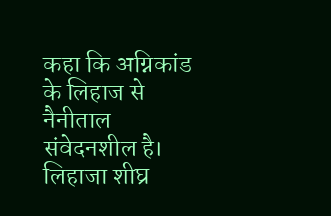कहा कि अग्निकांड के लिहाज से नैनीताल संवेदनशील है। लिहाजा शीघ्र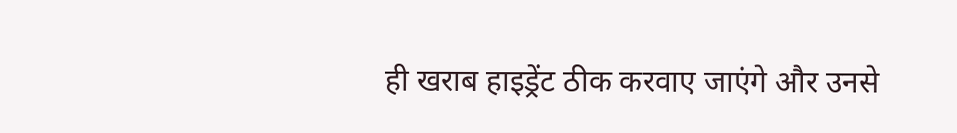ही खराब हाइड्रेंट ठीक करवाए जाएंगे और उनसे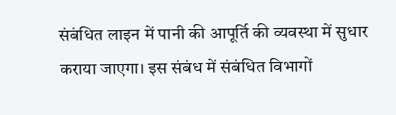संबंधित लाइन में पानी की आपूर्ति की व्यवस्था में सुधार कराया जाएगा। इस संबंध में संबंधित विभागों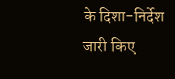के दिशा-निर्देश जारी किए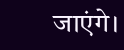जाएंगे।